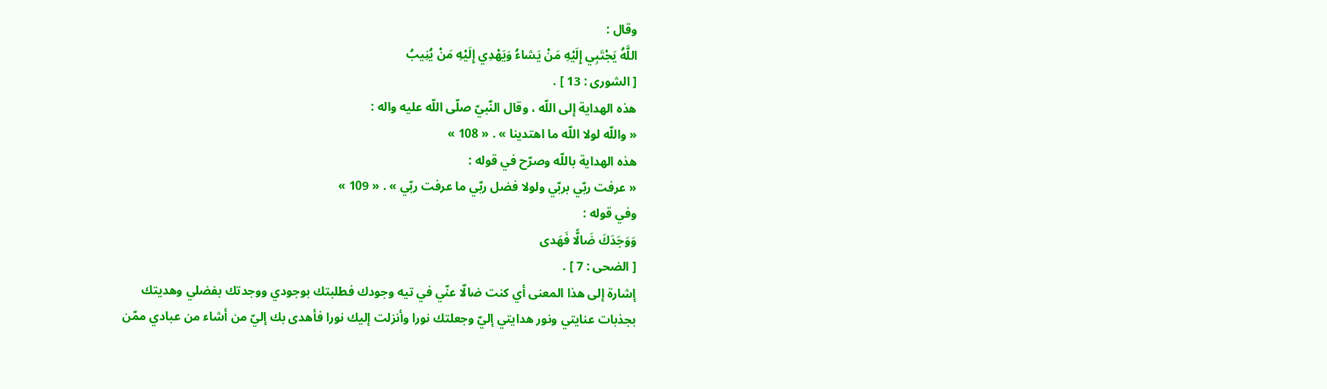وقال :
اللَّهُ يَجْتَبِي إِلَيْهِ مَنْ يَشاءُ وَيَهْدِي إِلَيْهِ مَنْ يُنِيبُ
[ الشورى : 13 ] .
هذه الهداية إلى اللّه ، وقال النّبيّ صلّى اللّه عليه واله :
« واللّه لولا اللّه ما اهتدينا » . « 108 »
هذه الهداية باللّه وصرّح في قوله :
« عرفت ربّي بربّي ولولا فضل ربّي ما عرفت ربّي » . « 109 »
وفي قوله :
وَوَجَدَكَ ضَالًّا فَهَدى
[ الضحى : 7 ] .
إشارة إلى هذا المعنى أي كنت ضالّا عنّي في تيه وجودك فطلبتك بوجودي ووجدتك بفضلي وهديتك بجذبات عنايتي ونور هدايتي إليّ وجعلتك نورا وأنزلت إليك نورا فأهدى بك إليّ من أشاء من عبادي ممّن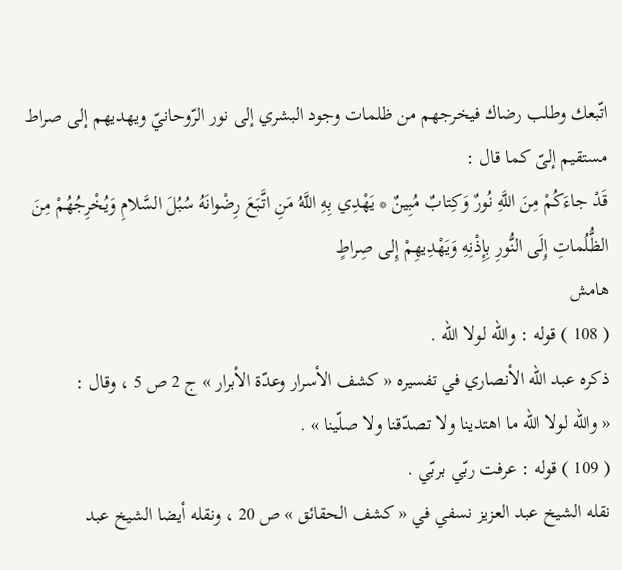اتّبعك وطلب رضاك فيخرجهم من ظلمات وجود البشري إلى نور الرّوحانيّ ويهديهم إلى صراط مستقيم إلىّ كما قال :
قَدْ جاءَكُمْ مِنَ اللَّهِ نُورٌ وَكِتابٌ مُبِينٌ * يَهْدِي بِهِ اللَّهُ مَنِ اتَّبَعَ رِضْوانَهُ سُبُلَ السَّلامِ وَيُخْرِجُهُمْ مِنَ الظُّلُماتِ إِلَى النُّورِ بِإِذْنِهِ وَيَهْدِيهِمْ إِلى صِراطٍ
هامش
( 108 ) قوله : واللّه لولا اللّه .
ذكره عبد اللّه الأنصاري في تفسيره « كشف الأسرار وعدّة الأبرار » ج 2 ص 5 ، وقال :
« واللّه لولا اللّه ما اهتدينا ولا تصدّقنا ولا صلّينا » .
( 109 ) قوله : عرفت ربّي بربّي .
نقله الشيخ عبد العزيز نسفي في « كشف الحقائق » ص 20 ، ونقله أيضا الشيخ عبد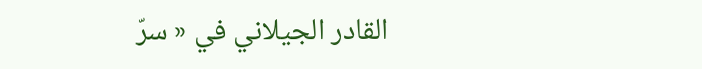القادر الجيلاني في « سرّ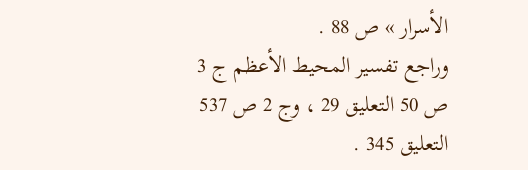الأسرار » ص 88 .
وراجع تفسير المحيط الأعظم ج 3 ص 50 التعليق 29 ، وج 2 ص 537 التعليق 345 .